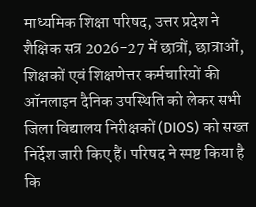माध्यमिक शिक्षा परिषद, उत्तर प्रदेश ने शैक्षिक सत्र 2026-27 में छात्रों, छात्राओं, शिक्षकों एवं शिक्षणेत्तर कर्मचारियों की ऑनलाइन दैनिक उपस्थिति को लेकर सभी जिला विद्यालय निरीक्षकों (DIOS) को सख्त निर्देश जारी किए हैं। परिषद ने स्पष्ट किया है कि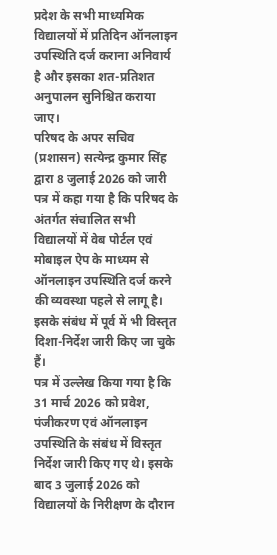प्रदेश के सभी माध्यमिक विद्यालयों में प्रतिदिन ऑनलाइन उपस्थिति दर्ज कराना अनिवार्य है और इसका शत-प्रतिशत अनुपालन सुनिश्चित कराया जाए।
परिषद के अपर सचिव (प्रशासन) सत्येन्द्र कुमार सिंह द्वारा 8 जुलाई 2026 को जारी पत्र में कहा गया है कि परिषद के अंतर्गत संचालित सभी विद्यालयों में वेब पोर्टल एवं मोबाइल ऐप के माध्यम से ऑनलाइन उपस्थिति दर्ज करने की व्यवस्था पहले से लागू है। इसके संबंध में पूर्व में भी विस्तृत दिशा-निर्देश जारी किए जा चुके हैं।
पत्र में उल्लेख किया गया है कि 31 मार्च 2026 को प्रवेश, पंजीकरण एवं ऑनलाइन उपस्थिति के संबंध में विस्तृत निर्देश जारी किए गए थे। इसके बाद 3 जुलाई 2026 को विद्यालयों के निरीक्षण के दौरान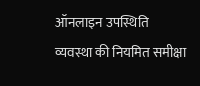ऑनलाइन उपस्थिति व्यवस्था की नियमित समीक्षा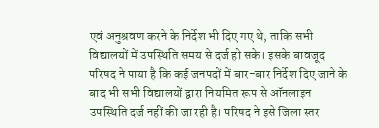एवं अनुश्रवण करने के निर्देश भी दिए गए थे, ताकि सभी विद्यालयों में उपस्थिति समय से दर्ज हो सके। इसके बावजूद परिषद ने पाया है कि कई जनपदों में बार-बार निर्देश दिए जाने के बाद भी सभी विद्यालयों द्वारा नियमित रूप से ऑनलाइन उपस्थिति दर्ज नहीं की जा रही है। परिषद ने इसे जिला स्तर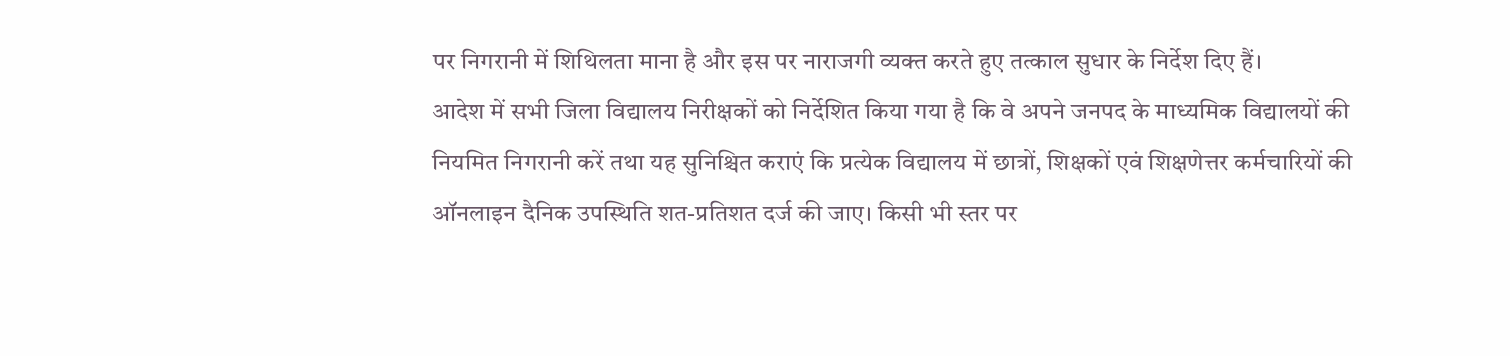पर निगरानी में शिथिलता माना है और इस पर नाराजगी व्यक्त करते हुए तत्काल सुधार के निर्देश दिए हैं।
आदेश में सभी जिला विद्यालय निरीक्षकों को निर्देशित किया गया है कि वे अपने जनपद के माध्यमिक विद्यालयों की नियमित निगरानी करें तथा यह सुनिश्चित कराएं कि प्रत्येक विद्यालय में छात्रों, शिक्षकों एवं शिक्षणेत्तर कर्मचारियों की ऑनलाइन दैनिक उपस्थिति शत-प्रतिशत दर्ज की जाए। किसी भी स्तर पर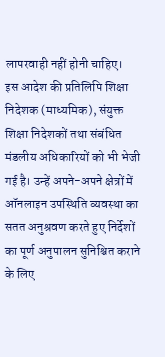लापरवाही नहीं होनी चाहिए।
इस आदेश की प्रतिलिपि शिक्षा निदेशक (माध्यमिक), संयुक्त शिक्षा निदेशकों तथा संबंधित मंडलीय अधिकारियों को भी भेजी गई है। उन्हें अपने-अपने क्षेत्रों में ऑनलाइन उपस्थिति व्यवस्था का सतत अनुश्रवण करते हुए निर्देशों का पूर्ण अनुपालन सुनिश्चित कराने के लिए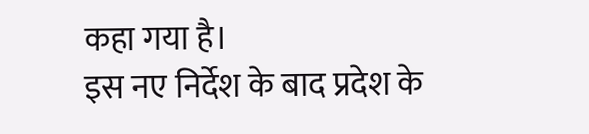कहा गया है।
इस नए निर्देश के बाद प्रदेश के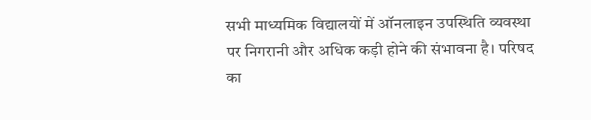सभी माध्यमिक विद्यालयों में ऑनलाइन उपस्थिति व्यवस्था पर निगरानी और अधिक कड़ी होने की संभावना है। परिषद का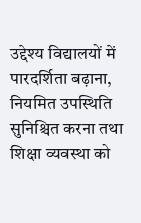उद्देश्य विद्यालयों में पारदर्शिता बढ़ाना, नियमित उपस्थिति सुनिश्चित करना तथा शिक्षा व्यवस्था को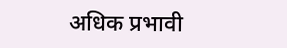अधिक प्रभावी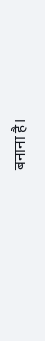बनाना है।